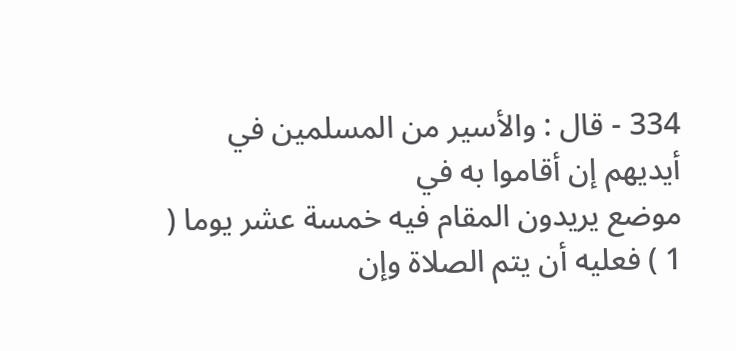334 - قال : والأسير من المسلمين في أيديهم إن أقاموا به في
موضع يريدون المقام فيه خمسة عشر يوما ( 1 ) فعليه أن يتم الصلاة وإن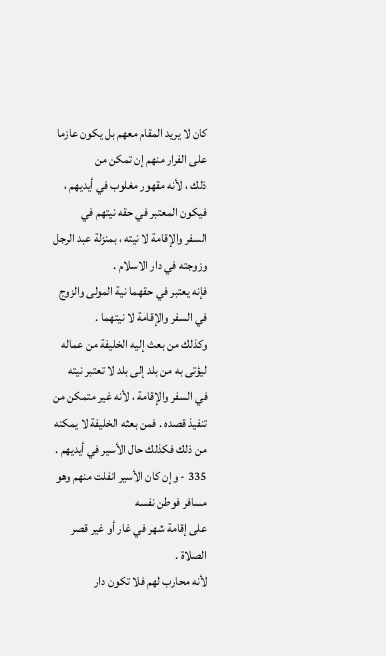كان لا يريد المقام معهم بل يكون عازما على الفرار منهم إن تمكن من
ذلك ، لأنه مقهور مغلوب في أيديهم ، فيكون المعتبر في حقه نيتهم في
السفر والإقامة لا نيته ، بمنزلة عبد الرجل وزوجته في دار الاسلام .
فإنه يعتبر في حقهما نية المولى والزوج في السفر والإقامة لا نيتهما .
وكذلك من بعث إليه الخليفة من عماله ليؤتى به من بلد إلى بلد لا تعتبر نيته
في السفر والإقامة ، لأنه غير متمكن من تنفيذ قصده . فمن بعثه الخليفة لا يمكنه
من ذلك فكذلك حال الأسير في أيديهم .
335 - وإن كان الأسير انفلت منهم وهو مسافر فوطن نفسه
على إقامة شهر في غار أو غير قصر الصلاة .
لأنه محارب لهم فلا تكون دار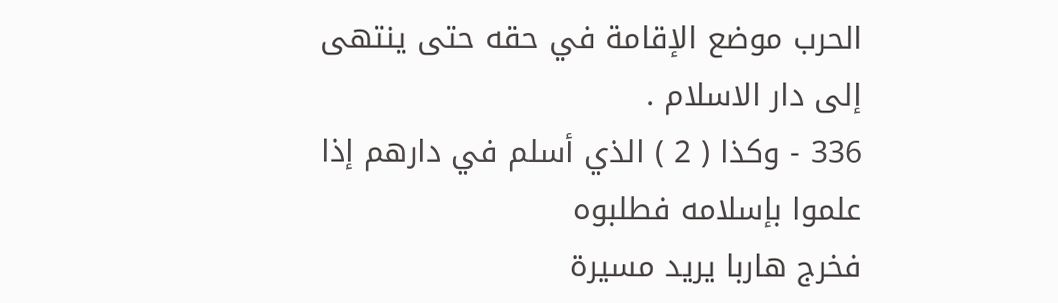الحرب موضع الإقامة في حقه حتى ينتهى
إلى دار الاسلام .
336 - وكذا ( 2 ) الذي أسلم في دارهم إذا علموا بإسلامه فطلبوه
فخرج هاربا يريد مسيرة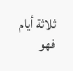ثلاثة أيام فهو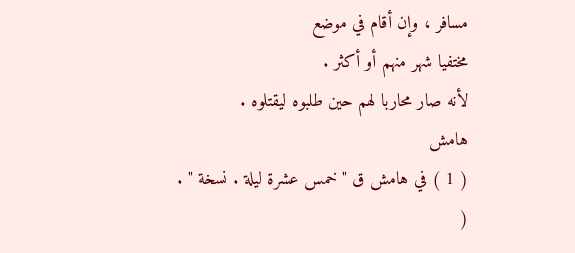مسافر ، وإن أقام في موضع
مختفيا شهر منهم أو أكثر .
لأنه صار محاربا لهم حين طلبوه ليقتلوه .
هامش
( 1 ) في هامش ق " خمس عشرة ليلة . نسخة " .
(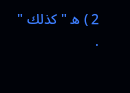2 ) ه " كذلك " .